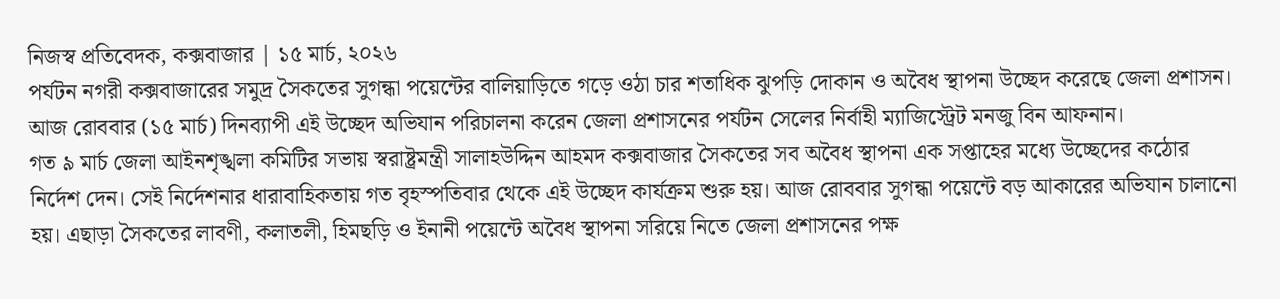নিজস্ব প্রতিবেদক, কক্সবাজার | ১৫ মার্চ, ২০২৬
পর্যটন নগরী কক্সবাজারের সমুদ্র সৈকতের সুগন্ধা পয়েন্টের বালিয়াড়িতে গড়ে ওঠা চার শতাধিক ঝুপড়ি দোকান ও অবৈধ স্থাপনা উচ্ছেদ করেছে জেলা প্রশাসন। আজ রোববার (১৫ মার্চ) দিনব্যাপী এই উচ্ছেদ অভিযান পরিচালনা করেন জেলা প্রশাসনের পর্যটন সেলের নির্বাহী ম্যাজিস্ট্রেট মনজু বিন আফনান।
গত ৯ মার্চ জেলা আইনশৃঙ্খলা কমিটির সভায় স্বরাষ্ট্রমন্ত্রী সালাহউদ্দিন আহমদ কক্সবাজার সৈকতের সব অবৈধ স্থাপনা এক সপ্তাহের মধ্যে উচ্ছেদের কঠোর নির্দেশ দেন। সেই নির্দেশনার ধারাবাহিকতায় গত বৃহস্পতিবার থেকে এই উচ্ছেদ কার্যক্রম শুরু হয়। আজ রোববার সুগন্ধা পয়েন্টে বড় আকারের অভিযান চালানো হয়। এছাড়া সৈকতের লাবণী, কলাতলী, হিমছড়ি ও ইনানী পয়েন্টে অবৈধ স্থাপনা সরিয়ে নিতে জেলা প্রশাসনের পক্ষ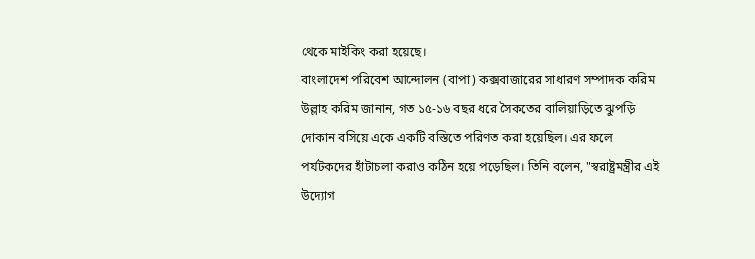থেকে মাইকিং করা হয়েছে।
বাংলাদেশ পরিবেশ আন্দোলন (বাপা) কক্সবাজারের সাধারণ সম্পাদক করিম উল্লাহ করিম জানান, গত ১৫-১৬ বছর ধরে সৈকতের বালিয়াড়িতে ঝুপড়ি দোকান বসিয়ে একে একটি বস্তিতে পরিণত করা হয়েছিল। এর ফলে পর্যটকদের হাঁটাচলা করাও কঠিন হয়ে পড়েছিল। তিনি বলেন, "স্বরাষ্ট্রমন্ত্রীর এই উদ্যোগ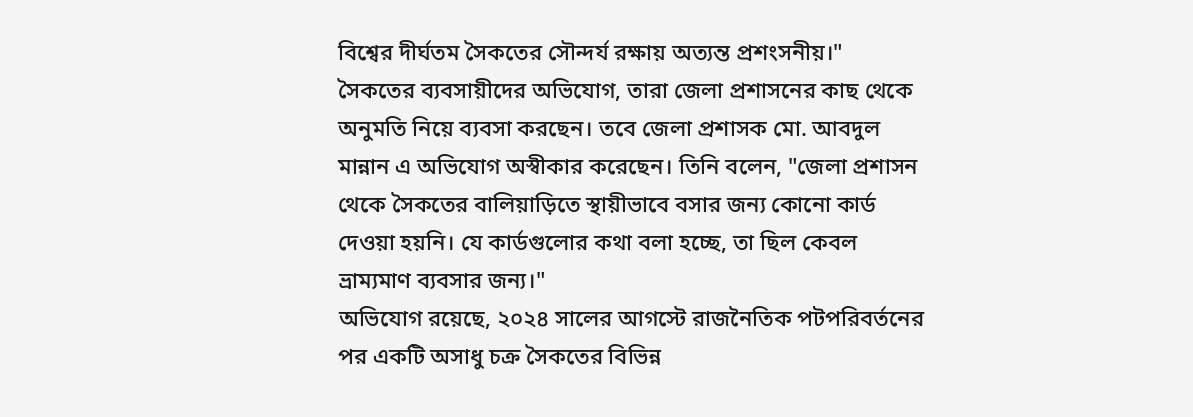বিশ্বের দীর্ঘতম সৈকতের সৌন্দর্য রক্ষায় অত্যন্ত প্রশংসনীয়।"
সৈকতের ব্যবসায়ীদের অভিযোগ, তারা জেলা প্রশাসনের কাছ থেকে অনুমতি নিয়ে ব্যবসা করছেন। তবে জেলা প্রশাসক মো. আবদুল মান্নান এ অভিযোগ অস্বীকার করেছেন। তিনি বলেন, "জেলা প্রশাসন থেকে সৈকতের বালিয়াড়িতে স্থায়ীভাবে বসার জন্য কোনো কার্ড দেওয়া হয়নি। যে কার্ডগুলোর কথা বলা হচ্ছে, তা ছিল কেবল ভ্রাম্যমাণ ব্যবসার জন্য।"
অভিযোগ রয়েছে, ২০২৪ সালের আগস্টে রাজনৈতিক পটপরিবর্তনের পর একটি অসাধু চক্র সৈকতের বিভিন্ন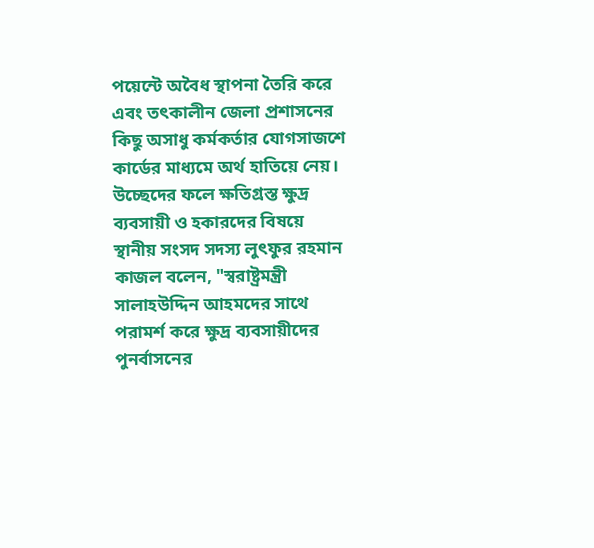পয়েন্টে অবৈধ স্থাপনা তৈরি করে এবং তৎকালীন জেলা প্রশাসনের কিছু অসাধু কর্মকর্তার যোগসাজশে কার্ডের মাধ্যমে অর্থ হাতিয়ে নেয়।
উচ্ছেদের ফলে ক্ষতিগ্রস্ত ক্ষুদ্র ব্যবসায়ী ও হকারদের বিষয়ে স্থানীয় সংসদ সদস্য লুৎফুর রহমান কাজল বলেন, "স্বরাষ্ট্রমন্ত্রী সালাহউদ্দিন আহমদের সাথে পরামর্শ করে ক্ষুদ্র ব্যবসায়ীদের পুনর্বাসনের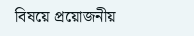বিষয়ে প্রয়োজনীয়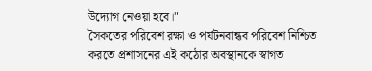উদ্যোগ নেওয়া হবে।"
সৈকতের পরিবেশ রক্ষা ও পর্যটনবান্ধব পরিবেশ নিশ্চিত করতে প্রশাসনের এই কঠোর অবস্থানকে স্বাগত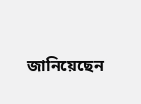জানিয়েছেন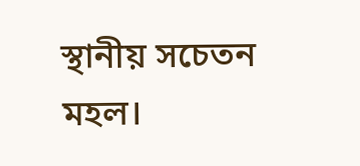স্থানীয় সচেতন মহল।